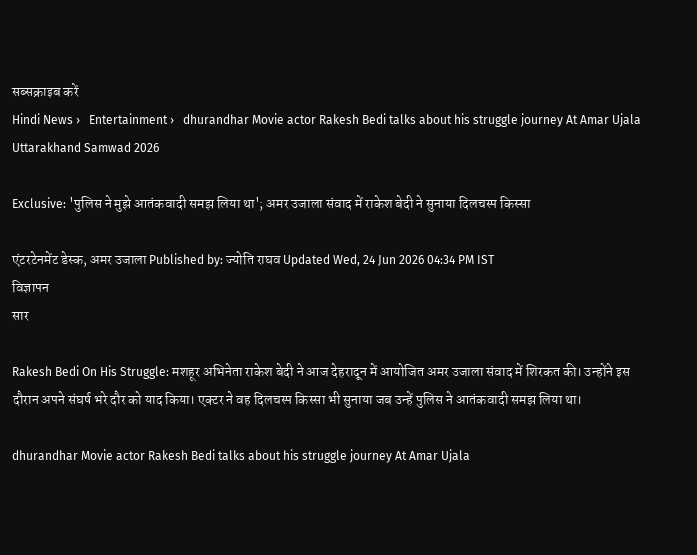सब्सक्राइब करें
Hindi News ›   Entertainment ›   dhurandhar Movie actor Rakesh Bedi talks about his struggle journey At Amar Ujala Uttarakhand Samwad 2026

Exclusive: 'पुलिस ने मुझे आतंकवादी समझ लिया था'; अमर उजाला संवाद में राकेश बेदी ने सुनाया दिलचस्प किस्सा

एंटरटेनमेंट डेस्क, अमर उजाला Published by: ज्योति राघव Updated Wed, 24 Jun 2026 04:34 PM IST
विज्ञापन
सार

Rakesh Bedi On His Struggle: मशहूर अभिनेता राकेश बेदी ने आज देहरादून में आयोजित अमर उजाला संवाद में शिरकत की। उन्होंने इस दौरान अपने संघर्ष भरे दौर को याद किया। एक्टर ने वह दिलचस्प किस्सा भी सुनाया जब उन्हें पुलिस ने आतंकवादी समझ लिया था।

dhurandhar Movie actor Rakesh Bedi talks about his struggle journey At Amar Ujala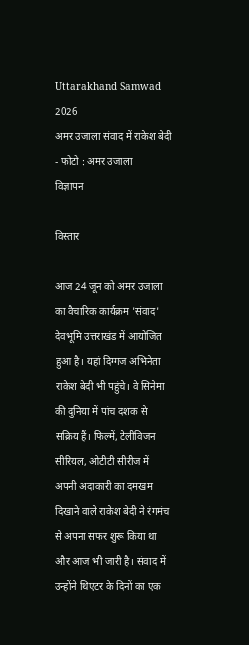Uttarakhand Samwad 2026
अमर उजाला संवाद में राकेश बेदी - फोटो : अमर उजाला
विज्ञापन

विस्तार

आज 24 जून को अमर उजाला का वैचारिक कार्यक्रम 'संवाद' देवभूमि उत्तराखंड में आयोजित हुआ है। यहां दिग्गज अभिनेता राकेश बेदी भी पहुंचे। वे सिनेमा की दुनिया में पांच दशक से सक्रिय हैं। फिल्में, टेलीविजन सीरियल, ओटीटी सीरीज में अपनी अदाकारी का दमखम दिखाने वाले राकेश बेदी ने रंगमंच से अपना सफर शुरू किया था और आज भी जारी है। संवाद में उन्होंने थिएटर के दिनों का एक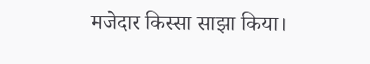मजेदार किस्सा साझा किया।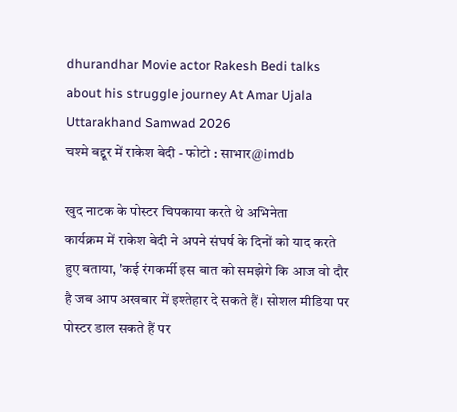dhurandhar Movie actor Rakesh Bedi talks about his struggle journey At Amar Ujala Uttarakhand Samwad 2026
चश्मे बद्दूर में राकेश बेदी - फोटो : साभार@imdb

खुद नाटक के पोस्टर चिपकाया करते थे अभिनेता
कार्यक्रम में राकेश बेदी ने अपने संघर्ष के दिनों को याद करते हुए बताया, 'कई रंगकर्मी इस बात को समझेगे कि आज वो दौर है जब आप अखबार में इश्तेहार दे सकते हैं। सोशल मीडिया पर पोस्टर डाल सकते हैं पर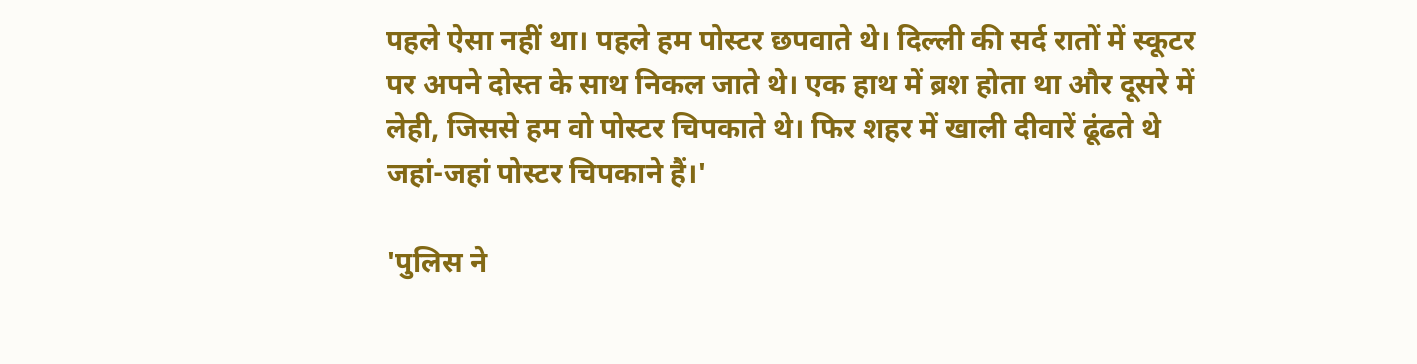पहले ऐसा नहीं था। पहले हम पोस्टर छपवाते थे। दिल्ली की सर्द रातों में स्कूटर पर अपने दोस्त के साथ निकल जाते थे। एक हाथ में ब्रश होता था और दूसरे में लेही, जिससे हम वो पोस्टर चिपकाते थे। फिर शहर में खाली दीवारें ढूंढते थे जहां-जहां पोस्टर चिपकाने हैं।'

'पुलिस ने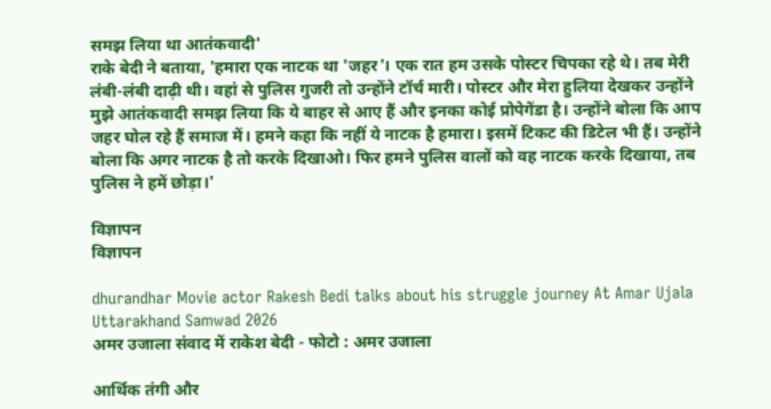समझ लिया था आतंकवादी'
राके बेदी ने बताया, 'हमारा एक नाटक था 'जहर'। एक रात हम उसके पोस्टर चिपका रहे थे। तब मेरी लंबी-लंबी दाढ़ी थी। वहां से पुलिस गुजरी तो उन्होंने टॉर्च मारी। पोस्टर और मेरा हुलिया देखकर उन्होंने मुझे आतंकवादी समझ लिया कि ये बाहर से आए हैं और इनका कोई प्रोपेगेंडा है। उन्होंने बोला कि आप जहर घोल रहे हैं समाज में। हमने कहा कि नहीं ये नाटक है हमारा। इसमें टिकट की डिटेल भी हैं। उन्होंने बोला कि अगर नाटक है तो करके दिखाओ। फिर हमने पुलिस वालों को वह नाटक करके दिखाया, तब पुलिस ने हमें छोड़ा।'

विज्ञापन
विज्ञापन

dhurandhar Movie actor Rakesh Bedi talks about his struggle journey At Amar Ujala Uttarakhand Samwad 2026
अमर उजाला संवाद में राकेश बेदी - फोटो : अमर उजाला

आर्थिक तंगी और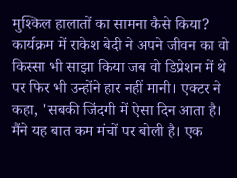मुश्किल हालातों का सामना कैसे किया?
कार्यक्रम में राकेश बेदी ने अपने जीवन का वो किस्सा भी साझा किया जब वो डिप्रेशन में थे पर फिर भी उन्होंने हार नहीं मानी। एक्टर ने कहा, 'सबकी जिंदगी में ऐसा दिन आता है। मैंने यह बात कम मंचों पर बोली है। एक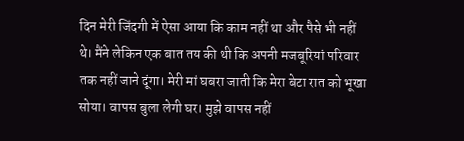दिन मेरी जिंदगी में ऐसा आया कि काम नहीं था और पैसे भी नहीं थे। मैंने लेकिन एक बात तय की थी कि अपनी मजबूरियां परिवार तक नहीं जाने दूंगा। मेरी मां घबरा जाती कि मेरा बेटा रात को भूखा सोया। वापस बुला लेगी घर। मुझे वापस नहीं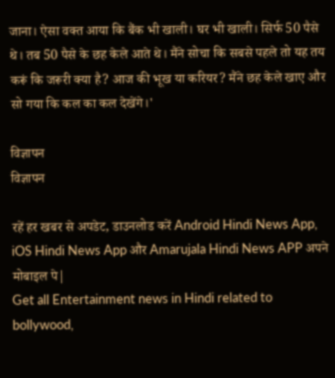जाना। ऐसा वक्त आया कि बैंक भी खाली। घर भी खाली। सिर्फ 50 पैसे थे। तब 50 पैसे के छह केले आते थे। मैंने सोचा कि सबसे पहले तो यह तय करूं कि जरूरी क्या है? आज की भूख या करियर? मैंने छह केले खाए और सो गया कि कल का कल देखेंगे।'

विज्ञापन
विज्ञापन

रहें हर खबर से अपडेट, डाउनलोड करें Android Hindi News App, iOS Hindi News App और Amarujala Hindi News APP अपने मोबाइल पे|
Get all Entertainment news in Hindi related to bollywood,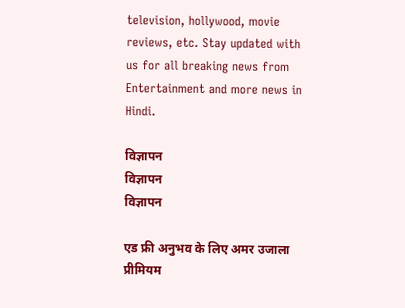television, hollywood, movie reviews, etc. Stay updated with us for all breaking news from Entertainment and more news in Hindi.

विज्ञापन
विज्ञापन
विज्ञापन

एड फ्री अनुभव के लिए अमर उजाला प्रीमियम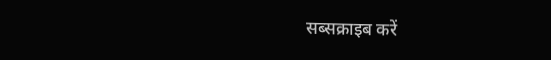सब्सक्राइब करें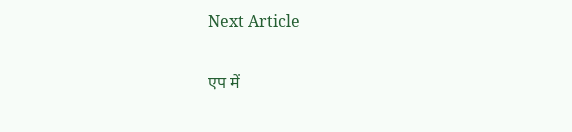Next Article

एप में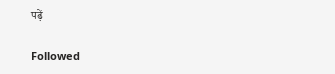पढ़ें

Followed